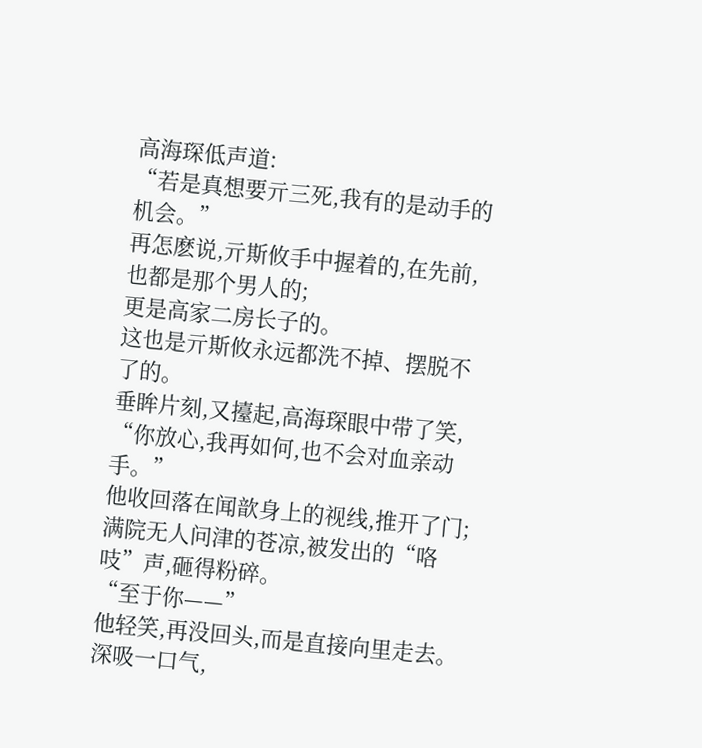高海琛低声道:
“若是真想要亓三死,我有的是动手的机会。”
再怎麽说,亓斯攸手中握着的,在先前,也都是那个男人的;
更是高家二房长子的。
这也是亓斯攸永远都洗不掉、摆脱不了的。
垂眸片刻,又擡起,高海琛眼中带了笑,
“你放心,我再如何,也不会对血亲动手。”
他收回落在闻歆身上的视线,推开了门;
满院无人问津的苍凉,被发出的“咯吱”声,砸得粉碎。
“至于你——”
他轻笑,再没回头,而是直接向里走去。
深吸一口气,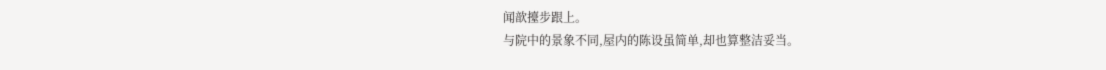闻歆擡步跟上。
与院中的景象不同,屋内的陈设虽简单,却也算整洁妥当。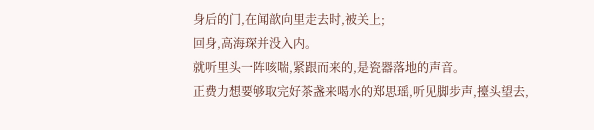身后的门,在闻歆向里走去时,被关上;
回身,高海琛并没入内。
就听里头一阵咳喘,紧跟而来的,是瓷器落地的声音。
正费力想要够取完好茶盏来喝水的郑思瑶,听见脚步声,擡头望去,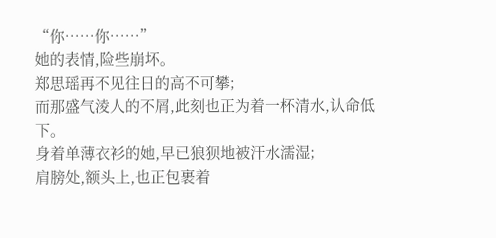“你……你……”
她的表情,险些崩坏。
郑思瑶再不见往日的高不可攀;
而那盛气淩人的不屑,此刻也正为着一杯清水,认命低下。
身着单薄衣衫的她,早已狼狈地被汗水濡湿;
肩膀处,额头上,也正包裹着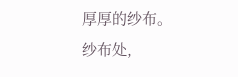厚厚的纱布。
纱布处,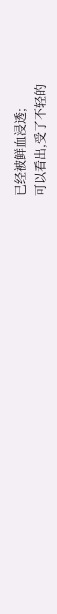已经被鲜血浸透;
可以看出,受了不轻的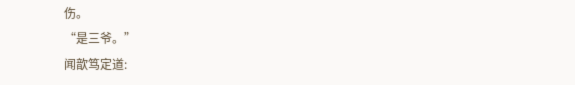伤。
“是三爷。”
闻歆笃定道: